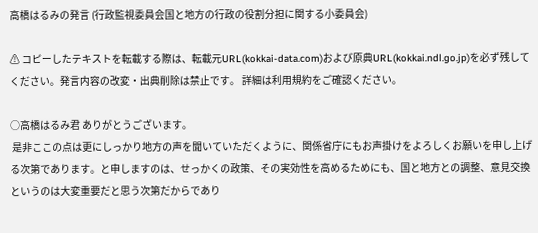高橋はるみの発言 (行政監視委員会国と地方の行政の役割分担に関する小委員会)

⚠ コピーしたテキストを転載する際は、転載元URL(kokkai-data.com)および原典URL(kokkai.ndl.go.jp)を必ず残してください。発言内容の改変・出典削除は禁止です。 詳細は利用規約をご確認ください。

○高橋はるみ君 ありがとうございます。
 是非ここの点は更にしっかり地方の声を聞いていただくように、関係省庁にもお声掛けをよろしくお願いを申し上げる次第であります。と申しますのは、せっかくの政策、その実効性を高めるためにも、国と地方との調整、意見交換というのは大変重要だと思う次第だからであり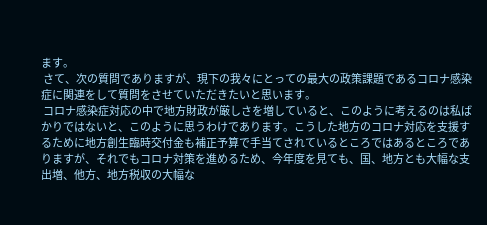ます。
 さて、次の質問でありますが、現下の我々にとっての最大の政策課題であるコロナ感染症に関連をして質問をさせていただきたいと思います。
 コロナ感染症対応の中で地方財政が厳しさを増していると、このように考えるのは私ばかりではないと、このように思うわけであります。こうした地方のコロナ対応を支援するために地方創生臨時交付金も補正予算で手当てされているところではあるところでありますが、それでもコロナ対策を進めるため、今年度を見ても、国、地方とも大幅な支出増、他方、地方税収の大幅な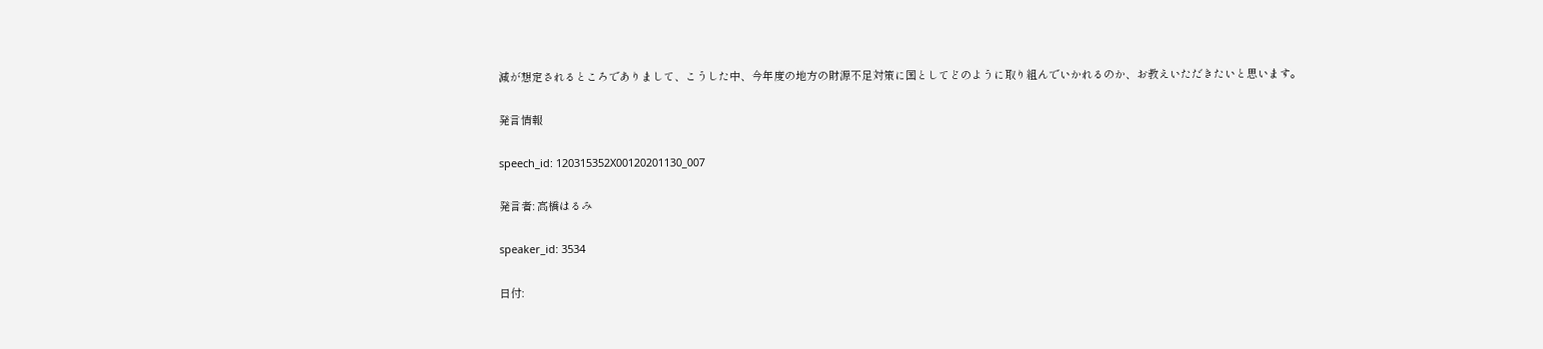減が想定されるところでありまして、こうした中、今年度の地方の財源不足対策に国としてどのように取り組んでいかれるのか、お教えいただきたいと思います。

発言情報

speech_id: 120315352X00120201130_007

発言者: 高橋はるみ

speaker_id: 3534

日付: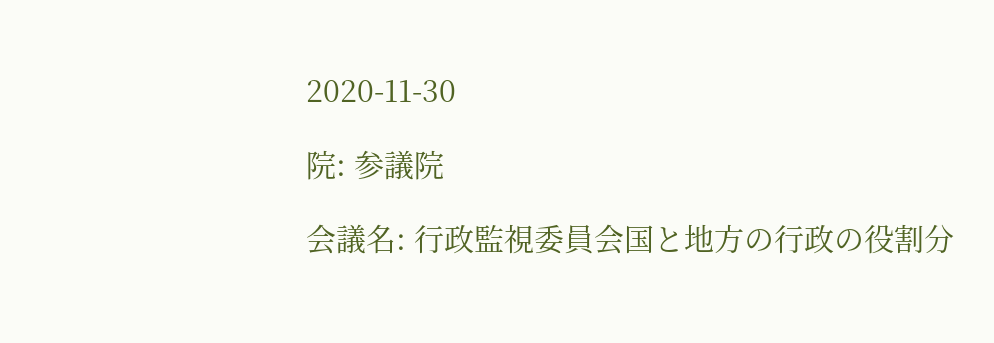2020-11-30

院: 参議院

会議名: 行政監視委員会国と地方の行政の役割分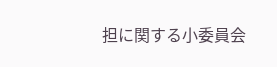担に関する小委員会